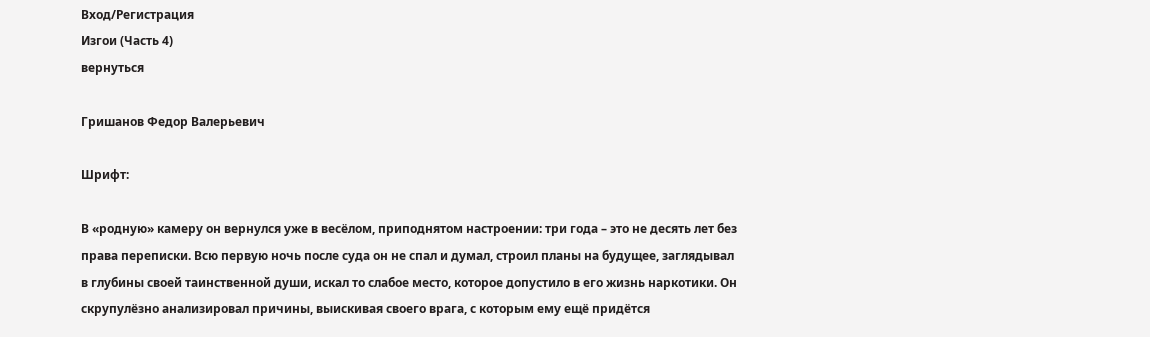Вход/Регистрация
Изгои (Часть 4)
вернуться

Гришанов Федор Валерьевич

Шрифт:

В «родную» камеру он вернулся уже в весёлом, приподнятом настроении: три года – это не десять лет без права переписки. Всю первую ночь после суда он не спал и думал, строил планы на будущее, заглядывал в глубины своей таинственной души, искал то слабое место, которое допустило в его жизнь наркотики. Он скрупулёзно анализировал причины, выискивая своего врага, с которым ему ещё придётся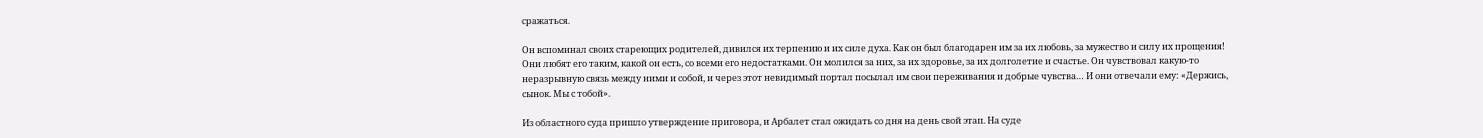сражаться.

Он вспоминал своих стареющих родителей, дивился их терпению и их силе духа. Как он был благодарен им за их любовь, за мужество и силу их прощения! Они любят его таким, какой он есть, со всеми его недостатками. Он молился за них, за их здоровье, за их долголетие и счастье. Он чувствовал какую-то неразрывную связь между ними и собой, и через этот невидимый портал посылал им свои переживания и добрые чувства… И они отвечали ему: «Держись, сынок. Мы с тобой».

Из областного суда пришло утверждение приговора, и Арбалет стал ожидать со дня на день свой этап. На суде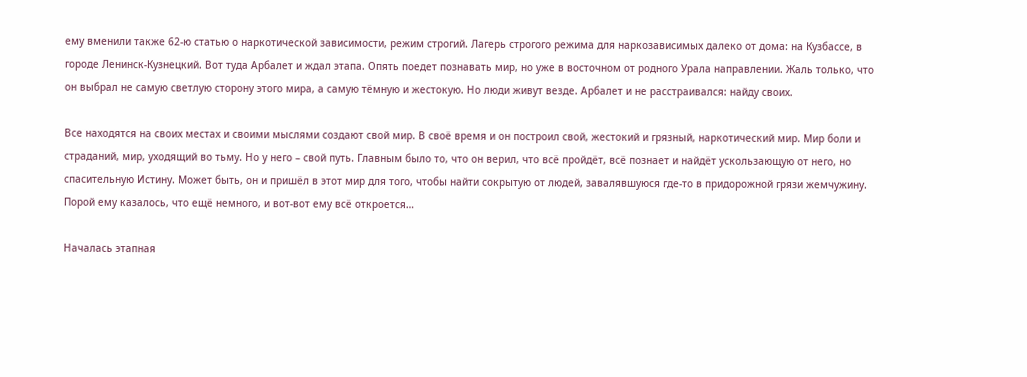ему вменили также 62-ю статью о наркотической зависимости, режим строгий. Лагерь строгого режима для наркозависимых далеко от дома: на Кузбассе, в городе Ленинск-Кузнецкий. Вот туда Арбалет и ждал этапа. Опять поедет познавать мир, но уже в восточном от родного Урала направлении. Жаль только, что он выбрал не самую светлую сторону этого мира, а самую тёмную и жестокую. Но люди живут везде. Арбалет и не расстраивался: найду своих.

Все находятся на своих местах и своими мыслями создают свой мир. В своё время и он построил свой, жестокий и грязный, наркотический мир. Мир боли и страданий, мир, уходящий во тьму. Но у него – свой путь. Главным было то, что он верил, что всё пройдёт, всё познает и найдёт ускользающую от него, но спасительную Истину. Может быть, он и пришёл в этот мир для того, чтобы найти сокрытую от людей, завалявшуюся где-то в придорожной грязи жемчужину. Порой ему казалось, что ещё немного, и вот-вот ему всё откроется…

Началась этапная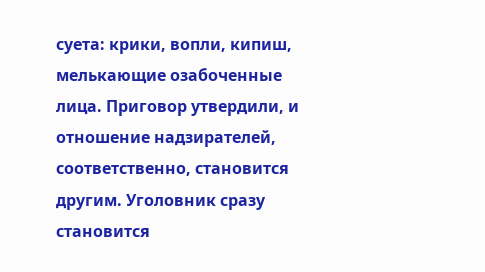суета: крики, вопли, кипиш, мелькающие озабоченные лица. Приговор утвердили, и отношение надзирателей, соответственно, становится другим. Уголовник сразу становится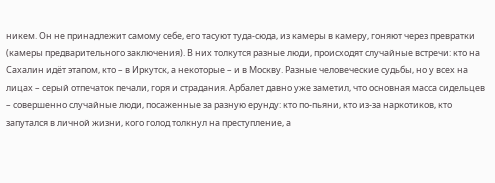никем. Он не принадлежит самому себе, его тасуют туда-сюда, из камеры в камеру, гоняют через превратки (камеры предварительного заключения). В них толкутся разные люди, происходят случайные встречи: кто на Сахалин идёт этапом, кто – в Иркутск, а некоторые – и в Москву. Разные человеческие судьбы, но у всех на лицах – серый отпечаток печали, горя и страдания. Арбалет давно уже заметил, что основная масса сидельцев – совершенно случайные люди, посаженные за разную ерунду: кто по-пьяни, кто из-за наркотиков, кто запутался в личной жизни, кого голод толкнул на преступление, а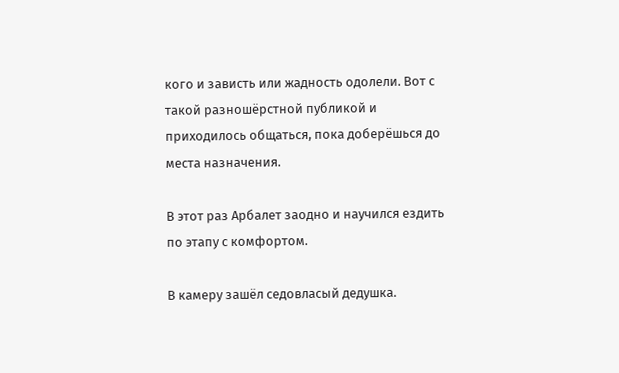кого и зависть или жадность одолели. Вот с такой разношёрстной публикой и приходилось общаться, пока доберёшься до места назначения.

В этот раз Арбалет заодно и научился ездить по этапу с комфортом.

В камеру зашёл седовласый дедушка.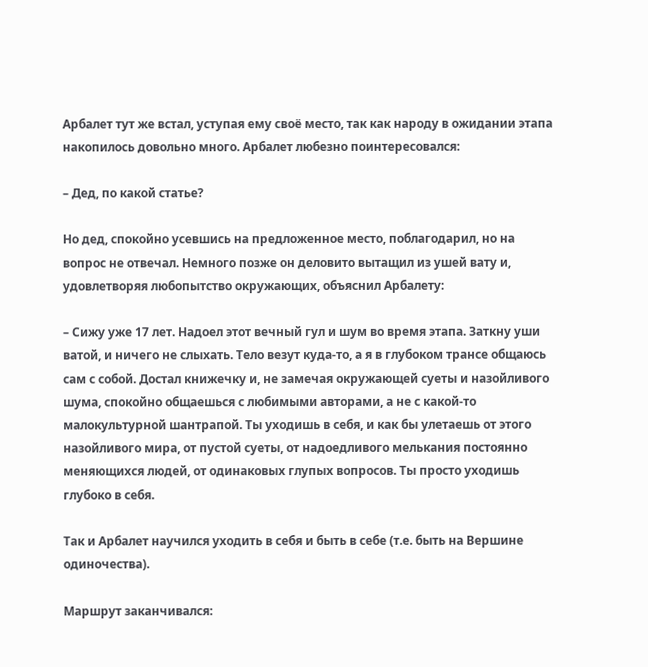Арбалет тут же встал, уступая ему своё место, так как народу в ожидании этапа накопилось довольно много. Арбалет любезно поинтересовался:

– Дед, по какой статье?

Но дед, спокойно усевшись на предложенное место, поблагодарил, но на вопрос не отвечал. Немного позже он деловито вытащил из ушей вату и, удовлетворяя любопытство окружающих, объяснил Арбалету:

– Сижу уже 17 лет. Надоел этот вечный гул и шум во время этапа. Заткну уши ватой, и ничего не слыхать. Тело везут куда-то, а я в глубоком трансе общаюсь сам с собой. Достал книжечку и, не замечая окружающей суеты и назойливого шума, спокойно общаешься с любимыми авторами, а не с какой-то малокультурной шантрапой. Ты уходишь в себя, и как бы улетаешь от этого назойливого мира, от пустой суеты, от надоедливого мелькания постоянно меняющихся людей, от одинаковых глупых вопросов. Ты просто уходишь глубоко в себя.

Так и Арбалет научился уходить в себя и быть в себе (т.е. быть на Вершине одиночества).

Маршрут заканчивался: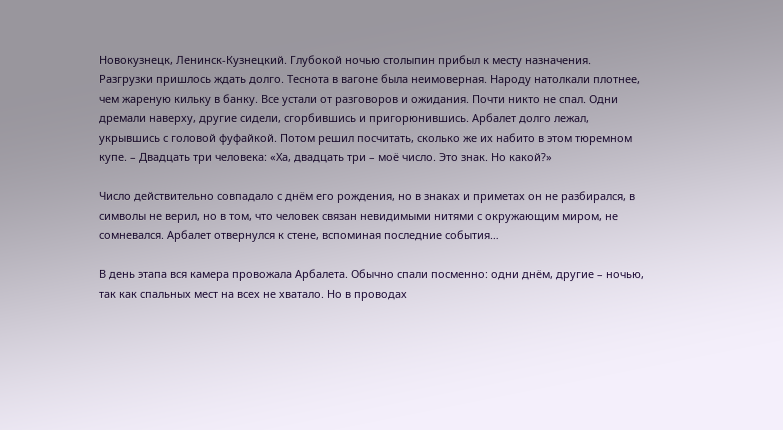Новокузнецк, Ленинск-Кузнецкий. Глубокой ночью столыпин прибыл к месту назначения. Разгрузки пришлось ждать долго. Теснота в вагоне была неимоверная. Народу натолкали плотнее, чем жареную кильку в банку. Все устали от разговоров и ожидания. Почти никто не спал. Одни дремали наверху, другие сидели, сгорбившись и пригорюнившись. Арбалет долго лежал, укрывшись с головой фуфайкой. Потом решил посчитать, сколько же их набито в этом тюремном купе. – Двадцать три человека: «Ха, двадцать три – моё число. Это знак. Но какой?»

Число действительно совпадало с днём его рождения, но в знаках и приметах он не разбирался, в символы не верил, но в том, что человек связан невидимыми нитями с окружающим миром, не сомневался. Арбалет отвернулся к стене, вспоминая последние события…

В день этапа вся камера провожала Арбалета. Обычно спали посменно: одни днём, другие – ночью, так как спальных мест на всех не хватало. Но в проводах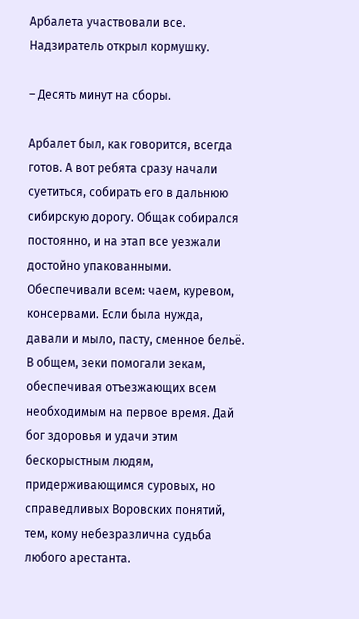Арбалета участвовали все. Надзиратель открыл кормушку.

– Десять минут на сборы.

Арбалет был, как говорится, всегда готов. А вот ребята сразу начали суетиться, собирать его в дальнюю сибирскую дорогу. Общак собирался постоянно, и на этап все уезжали достойно упакованными. Обеспечивали всем: чаем, куревом, консервами. Если была нужда, давали и мыло, пасту, сменное бельё. В общем, зеки помогали зекам, обеспечивая отъезжающих всем необходимым на первое время. Дай бог здоровья и удачи этим бескорыстным людям, придерживающимся суровых, но справедливых Воровских понятий, тем, кому небезразлична судьба любого арестанта.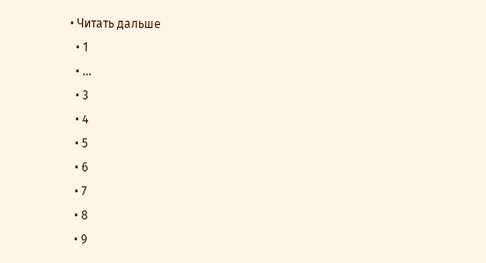• Читать дальше
  • 1
  • ...
  • 3
  • 4
  • 5
  • 6
  • 7
  • 8
  • 9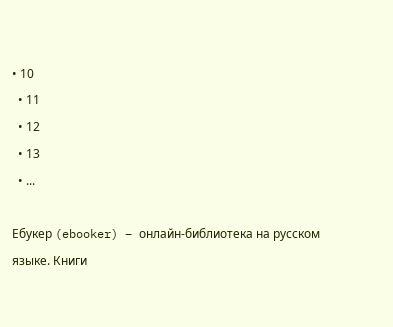• 10
  • 11
  • 12
  • 13
  • ...

Ебукер (ebooker) – онлайн-библиотека на русском языке. Книги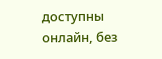доступны онлайн, без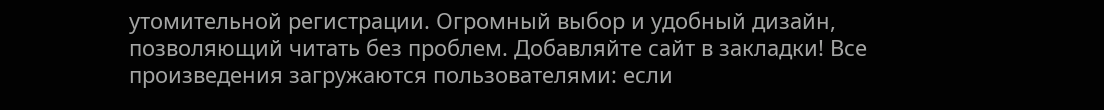утомительной регистрации. Огромный выбор и удобный дизайн, позволяющий читать без проблем. Добавляйте сайт в закладки! Все произведения загружаются пользователями: если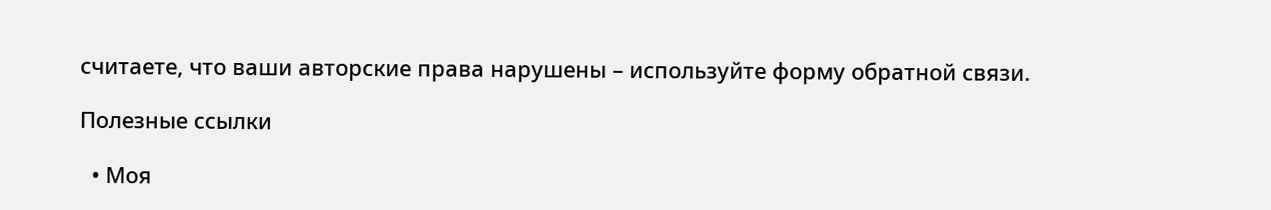считаете, что ваши авторские права нарушены – используйте форму обратной связи.

Полезные ссылки

  • Моя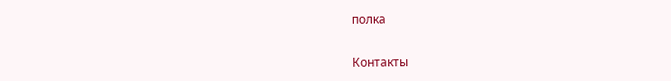полка

Контакты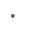•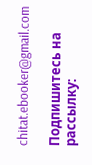chitat.ebooker@gmail.com

Подпишитесь на рассылку: